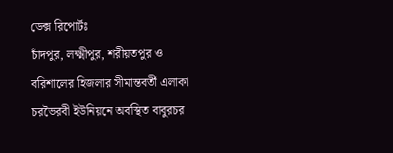ডেক্স রিপোর্টঃ
চাঁদপুর, লক্ষ্মীপুর, শরীয়তপুর ও বরিশালের হিজলার সীমান্তবর্তী এলাকা চরভৈরবী ইউনিয়নে অবস্থিত বাবুরচর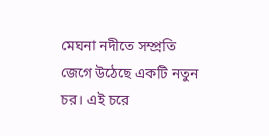মেঘনা নদীতে সম্প্রতি জেগে উঠেছে একটি নতুন চর। এই চরে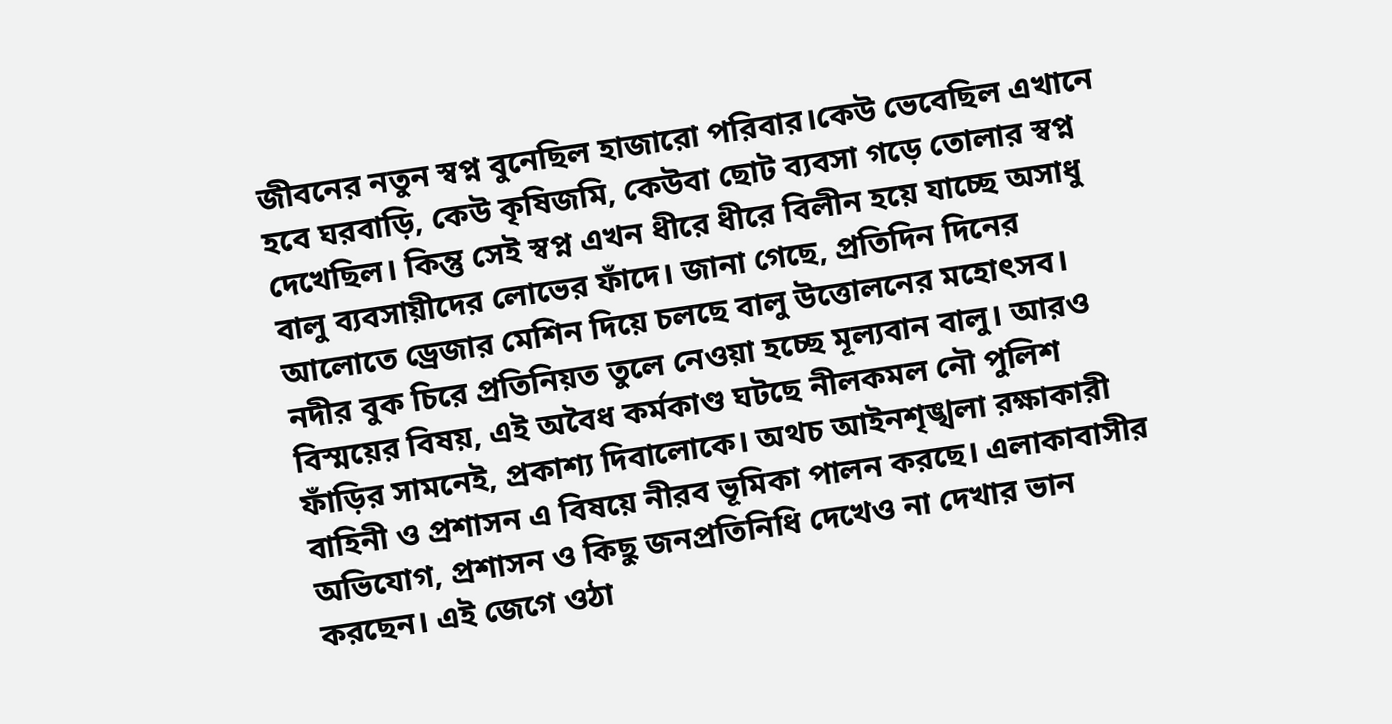জীবনের নতুন স্বপ্ন বুনেছিল হাজারো পরিবার।কেউ ভেবেছিল এখানে হবে ঘরবাড়ি, কেউ কৃষিজমি, কেউবা ছোট ব্যবসা গড়ে তোলার স্বপ্ন দেখেছিল। কিন্তু সেই স্বপ্ন এখন ধীরে ধীরে বিলীন হয়ে যাচ্ছে অসাধু বালু ব্যবসায়ীদের লোভের ফাঁদে। জানা গেছে, প্রতিদিন দিনের আলোতে ড্রেজার মেশিন দিয়ে চলছে বালু উত্তোলনের মহোৎসব। নদীর বুক চিরে প্রতিনিয়ত তুলে নেওয়া হচ্ছে মূল্যবান বালু। আরও বিস্ময়ের বিষয়, এই অবৈধ কর্মকাণ্ড ঘটছে নীলকমল নৌ পুলিশ ফাঁড়ির সামনেই, প্রকাশ্য দিবালোকে। অথচ আইনশৃঙ্খলা রক্ষাকারী বাহিনী ও প্রশাসন এ বিষয়ে নীরব ভূমিকা পালন করছে। এলাকাবাসীর অভিযোগ, প্রশাসন ও কিছু জনপ্রতিনিধি দেখেও না দেখার ভান করছেন। এই জেগে ওঠা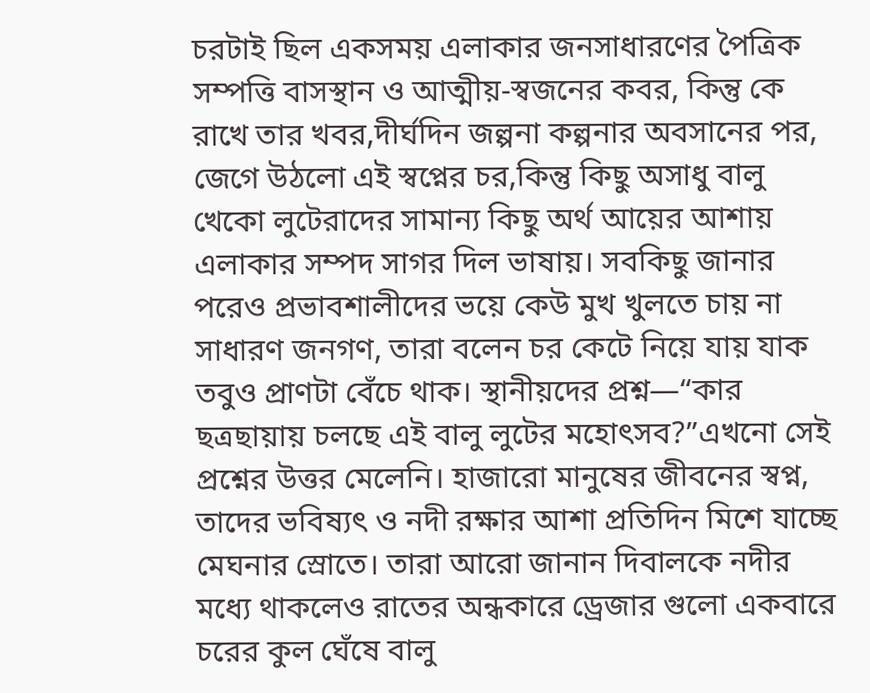চরটাই ছিল একসময় এলাকার জনসাধারণের পৈত্রিক সম্পত্তি বাসস্থান ও আত্মীয়-স্বজনের কবর, কিন্তু কে রাখে তার খবর,দীর্ঘদিন জল্পনা কল্পনার অবসানের পর, জেগে উঠলো এই স্বপ্নের চর,কিন্তু কিছু অসাধু বালু খেকো লুটেরাদের সামান্য কিছু অর্থ আয়ের আশায় এলাকার সম্পদ সাগর দিল ভাষায়। সবকিছু জানার পরেও প্রভাবশালীদের ভয়ে কেউ মুখ খুলতে চায় না সাধারণ জনগণ, তারা বলেন চর কেটে নিয়ে যায় যাক তবুও প্রাণটা বেঁচে থাক। স্থানীয়দের প্রশ্ন—“কার ছত্রছায়ায় চলছে এই বালু লুটের মহোৎসব?”এখনো সেই প্রশ্নের উত্তর মেলেনি। হাজারো মানুষের জীবনের স্বপ্ন, তাদের ভবিষ্যৎ ও নদী রক্ষার আশা প্রতিদিন মিশে যাচ্ছে মেঘনার স্রোতে। তারা আরো জানান দিবালকে নদীর মধ্যে থাকলেও রাতের অন্ধকারে ড্রেজার গুলো একবারে চরের কুল ঘেঁষে বালু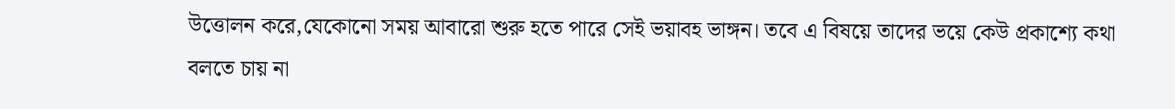উত্তোলন করে,যেকোনো সময় আবারো শুরু হতে পারে সেই ভয়াবহ ভাঙ্গন। তবে এ বিষয়ে তাদের ভয়ে কেউ প্রকাশ্যে কথা বলতে চায় না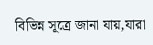বিভিন্ন সূত্রে জানা যায়,যারা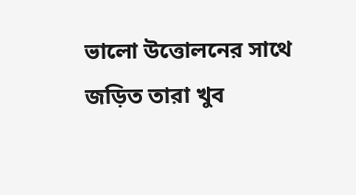ভালো উত্তোলনের সাথে জড়িত তারা খুব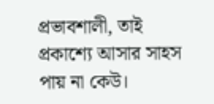প্রভাবশালী, তাই প্রকাশ্যে আসার সাহস পায় না কেউ।